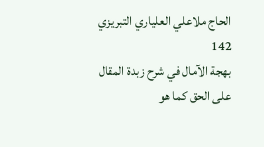الحاج ملاعلي العلياري التبريزي
142
بهجة الآمال في شرح زبدة المقال
على الحق كما هو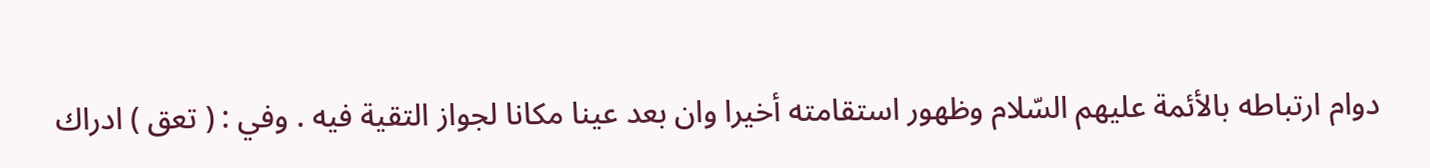دوام ارتباطه بالأئمة عليهم السّلام وظهور استقامته أخيرا وان بعد عينا مكانا لجواز التقية فيه . وفي : ( تعق ) ادراك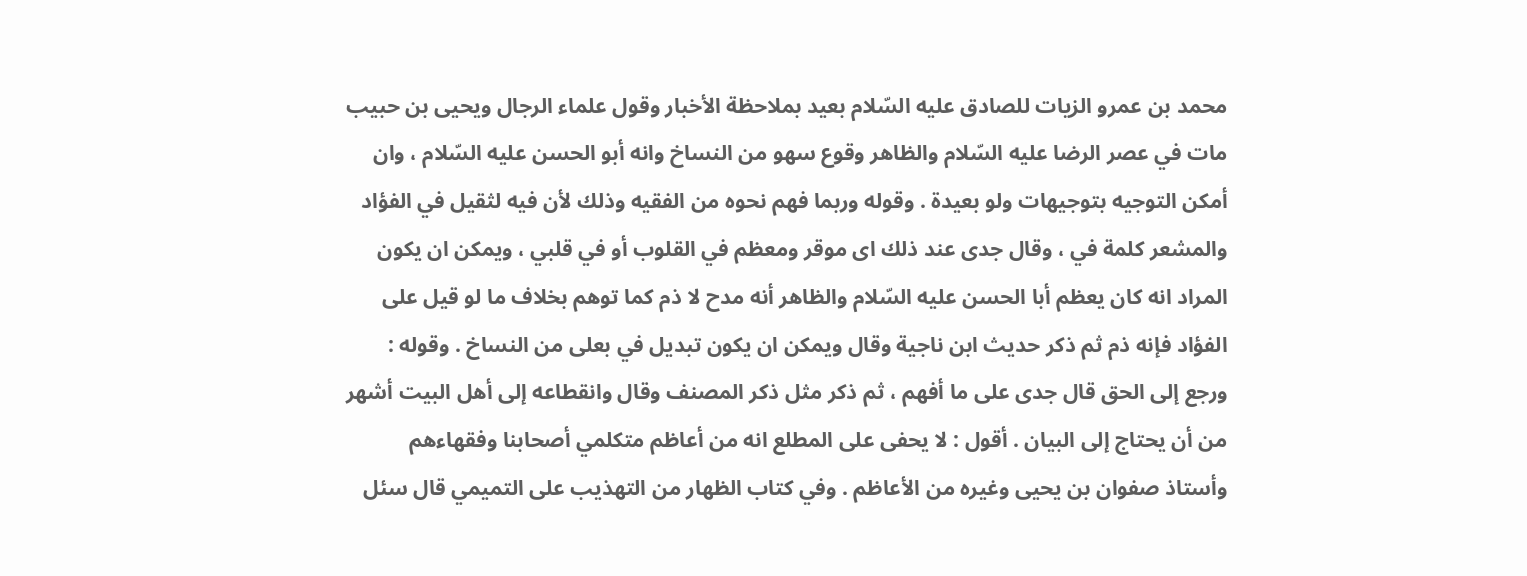محمد بن عمرو الزيات للصادق عليه السّلام بعيد بملاحظة الأخبار وقول علماء الرجال ويحيى بن حبيب مات في عصر الرضا عليه السّلام والظاهر وقوع سهو من النساخ وانه أبو الحسن عليه السّلام ، وان أمكن التوجيه بتوجيهات ولو بعيدة . وقوله وربما فهم نحوه من الفقيه وذلك لأن فيه لثقيل في الفؤاد والمشعر كلمة في ، وقال جدى عند ذلك اى موقر ومعظم في القلوب أو في قلبي ، ويمكن ان يكون المراد انه كان يعظم أبا الحسن عليه السّلام والظاهر أنه مدح لا ذم كما توهم بخلاف ما لو قيل على الفؤاد فإنه ذم ثم ذكر حديث ابن ناجية وقال ويمكن ان يكون تبديل في بعلى من النساخ . وقوله : ورجع إلى الحق قال جدى على ما أفهم ، ثم ذكر مثل ذكر المصنف وقال وانقطاعه إلى أهل البيت أشهر من أن يحتاج إلى البيان . أقول : لا يحفى على المطلع انه من أعاظم متكلمي أصحابنا وفقهاءهم وأستاذ صفوان بن يحيى وغيره من الأعاظم . وفي كتاب الظهار من التهذيب على التميمي قال سئل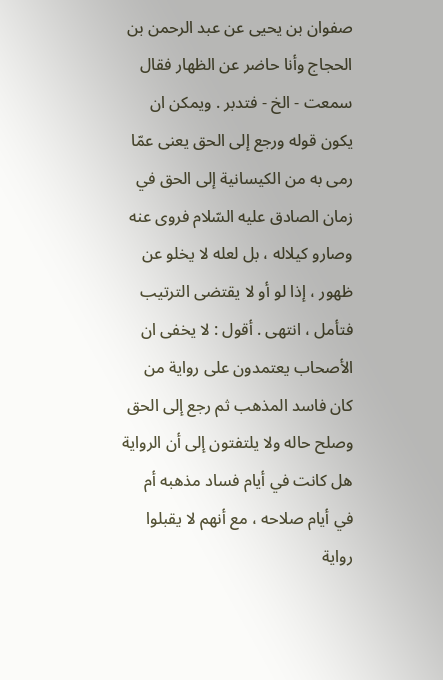صفوان بن يحيى عن عبد الرحمن بن الحجاج وأنا حاضر عن الظهار فقال سمعت - الخ - فتدبر . ويمكن ان يكون قوله ورجع إلى الحق يعنى عمّا رمى به من الكيسانية إلى الحق في زمان الصادق عليه السّلام فروى عنه وصارو كيلاله ، بل لعله لا يخلو عن ظهور ، إذا لو أو لا يقتضى الترتيب فتأمل ، انتهى . أقول : لا يخفى ان الأصحاب يعتمدون على رواية من كان فاسد المذهب ثم رجع إلى الحق وصلح حاله ولا يلتفتون إلى أن الرواية هل كانت في أيام فساد مذهبه أم في أيام صلاحه ، مع أنهم لا يقبلوا رواية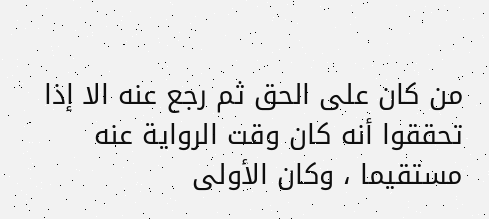من كان على الحق ثم رجع عنه الا إذا تحققوا أنه كان وقت الرواية عنه مستقيما ، وكان الأولى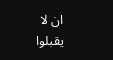ان لا يقبلوا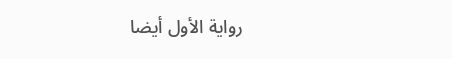رواية الأول أيضا